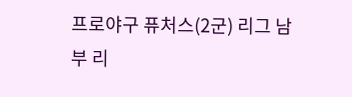프로야구 퓨처스(2군) 리그 남부 리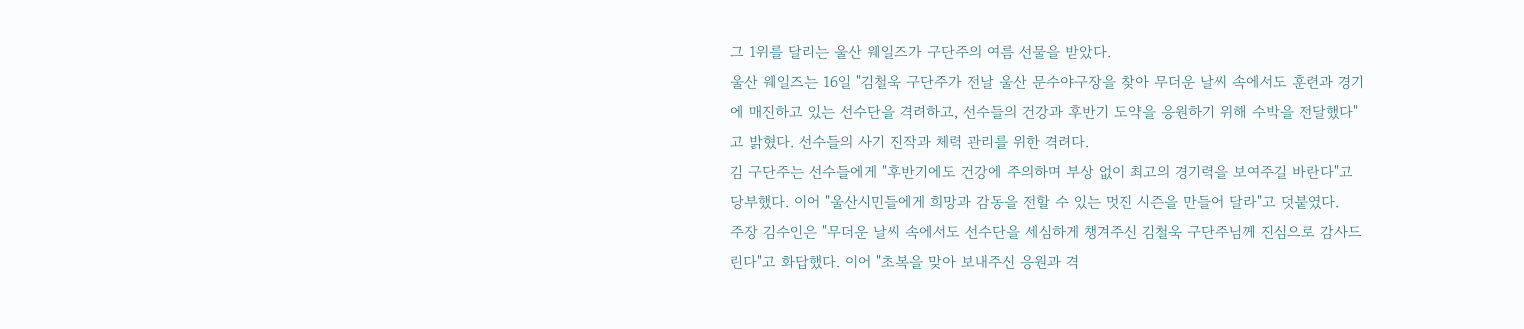그 1위를 달리는 울산 웨일즈가 구단주의 여름 선물을 받았다.
울산 웨일즈는 16일 "김철욱 구단주가 전날 울산 문수야구장을 찾아 무더운 날씨 속에서도 훈련과 경기에 매진하고 있는 선수단을 격려하고, 선수들의 건강과 후반기 도약을 응원하기 위해 수박을 전달했다"고 밝혔다. 선수들의 사기 진작과 체력 관리를 위한 격려다.
김 구단주는 선수들에게 "후반기에도 건강에 주의하며 부상 없이 최고의 경기력을 보여주길 바란다"고 당부했다. 이어 "울산시민들에게 희망과 감동을 전할 수 있는 멋진 시즌을 만들어 달라"고 덧붙였다.
주장 김수인은 "무더운 날씨 속에서도 선수단을 세심하게 챙겨주신 김철욱 구단주님께 진심으로 감사드린다"고 화답했다. 이어 "초복을 맞아 보내주신 응원과 격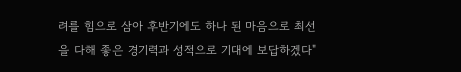려를 힘으로 삼아 후반기에도 하나 된 마음으로 최선을 다해 좋은 경기력과 성적으로 기대에 보답하겠다"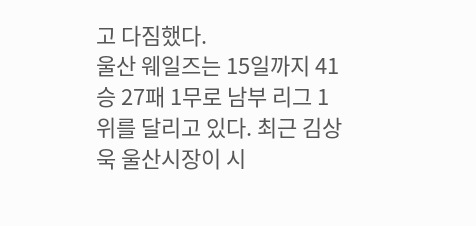고 다짐했다.
울산 웨일즈는 15일까지 41승 27패 1무로 남부 리그 1위를 달리고 있다. 최근 김상욱 울산시장이 시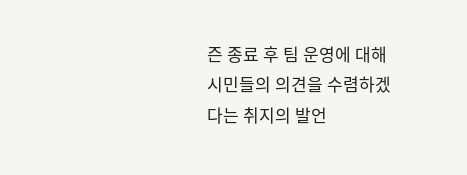즌 종료 후 팀 운영에 대해 시민들의 의견을 수렴하겠다는 취지의 발언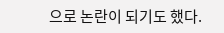으로 논란이 되기도 했다.